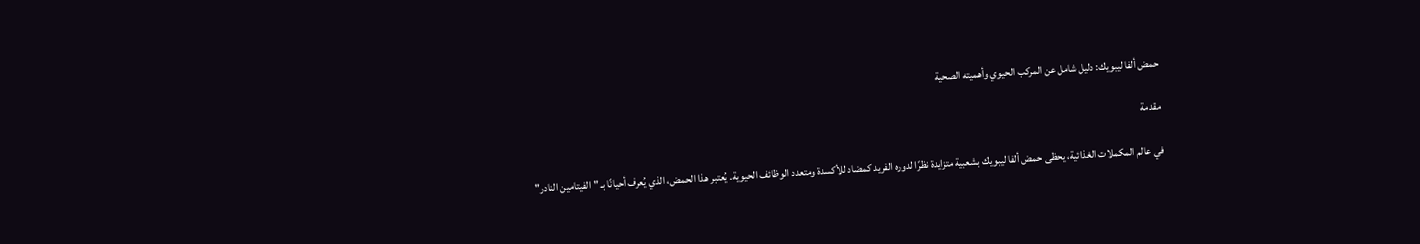حمض ألفا ليبويك: دليل شامل عن المركب الحيوي وأهميته الصحية

مقدمة

في عالم المكملات الغذائية، يحظى حمض ألفا ليبويك بشعبية متزايدة نظرًا لدوره الفريد كمضاد للأكسدة ومتعدد الوظائف الحيوية. يُعتبر هذا الحمض، الذي يُعرف أحيانًا بـ "الفيتامين النادر"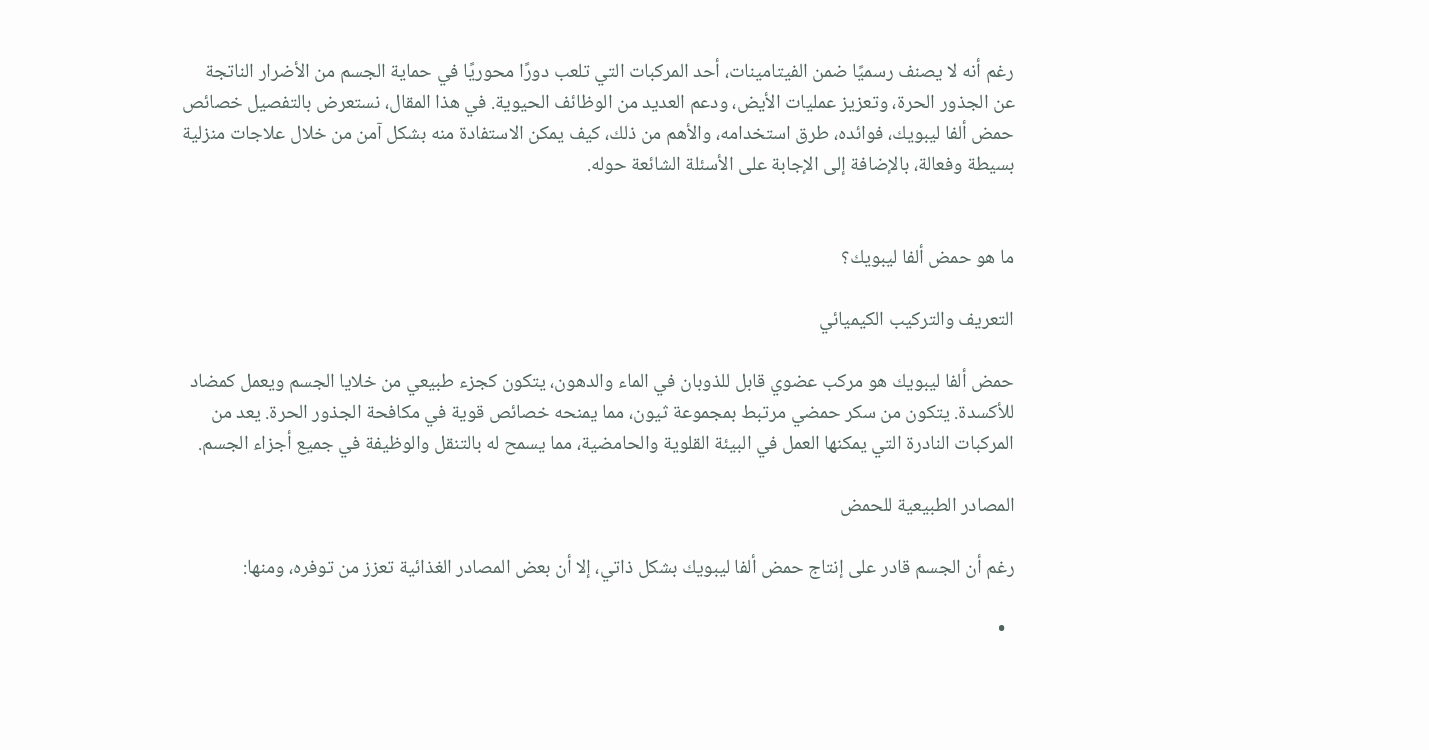رغم أنه لا يصنف رسميًا ضمن الفيتامينات، أحد المركبات التي تلعب دورًا محوريًا في حماية الجسم من الأضرار الناتجة عن الجذور الحرة، وتعزيز عمليات الأيض، ودعم العديد من الوظائف الحيوية. في هذا المقال، نستعرض بالتفصيل خصائص حمض ألفا ليبويك، فوائده، طرق استخدامه، والأهم من ذلك، كيف يمكن الاستفادة منه بشكل آمن من خلال علاجات منزلية بسيطة وفعالة، بالإضافة إلى الإجابة على الأسئلة الشائعة حوله.


ما هو حمض ألفا ليبويك؟

التعريف والتركيب الكيميائي

حمض ألفا ليبويك هو مركب عضوي قابل للذوبان في الماء والدهون، يتكون كجزء طبيعي من خلايا الجسم ويعمل كمضاد للأكسدة. يتكون من سكر حمضي مرتبط بمجموعة ثيون، مما يمنحه خصائص قوية في مكافحة الجذور الحرة. يعد من المركبات النادرة التي يمكنها العمل في البيئة القلوية والحامضية، مما يسمح له بالتنقل والوظيفة في جميع أجزاء الجسم.

المصادر الطبيعية للحمض

رغم أن الجسم قادر على إنتاج حمض ألفا ليبويك بشكل ذاتي، إلا أن بعض المصادر الغذائية تعزز من توفره، ومنها:

  •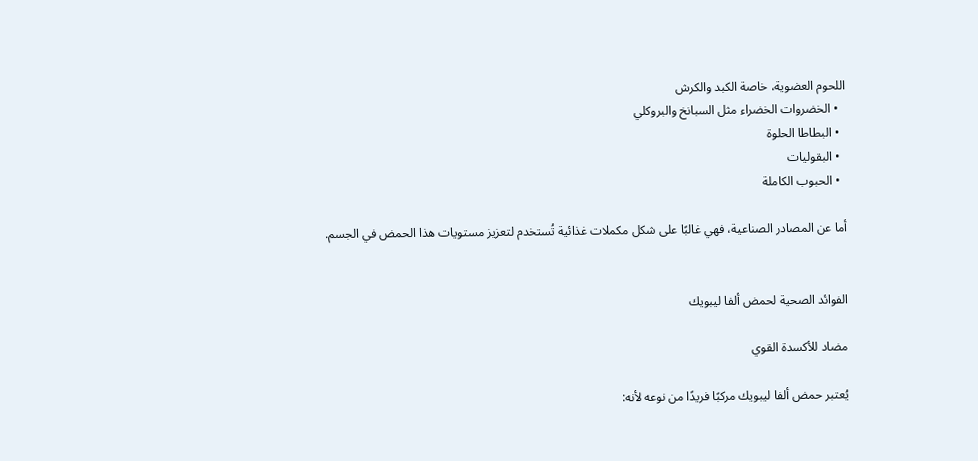اللحوم العضوية، خاصة الكبد والكرش
  • الخضروات الخضراء مثل السبانخ والبروكلي
  • البطاطا الحلوة
  • البقوليات
  • الحبوب الكاملة

أما عن المصادر الصناعية، فهي غالبًا على شكل مكملات غذائية تُستخدم لتعزيز مستويات هذا الحمض في الجسم.


الفوائد الصحية لحمض ألفا ليبويك

مضاد للأكسدة القوي

يُعتبر حمض ألفا ليبويك مركبًا فريدًا من نوعه لأنه: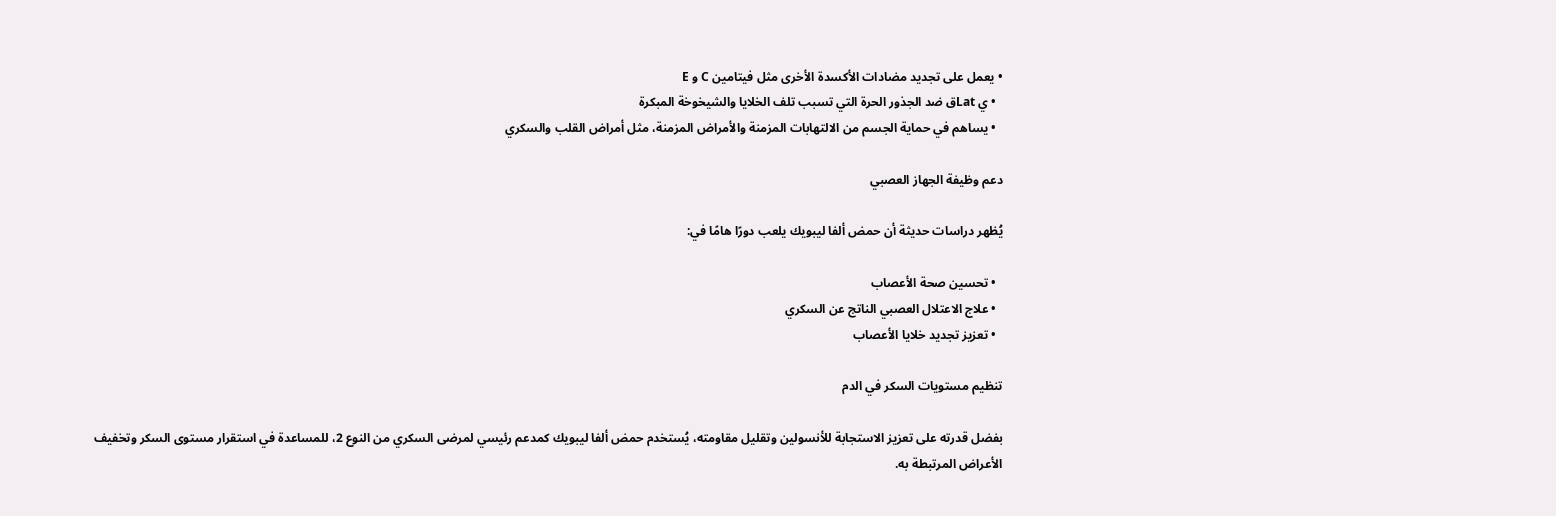• يعمل على تجديد مضادات الأكسدة الأخرى مثل فيتامين C و E
  • ي Latق ضد الجذور الحرة التي تسبب تلف الخلايا والشيخوخة المبكرة
  • يساهم في حماية الجسم من الالتهابات المزمنة والأمراض المزمنة، مثل أمراض القلب والسكري

دعم وظيفة الجهاز العصبي

يُظهر دراسات حديثة أن حمض ألفا ليبويك يلعب دورًا هامًا في:

  • تحسين صحة الأعصاب
  • علاج الاعتلال العصبي الناتج عن السكري
  • تعزيز تجديد خلايا الأعصاب

تنظيم مستويات السكر في الدم

بفضل قدرته على تعزيز الاستجابة للأنسولين وتقليل مقاومته، يُستخدم حمض ألفا ليبويك كمدعم رئيسي لمرضى السكري من النوع 2، للمساعدة في استقرار مستوى السكر وتخفيف الأعراض المرتبطة به.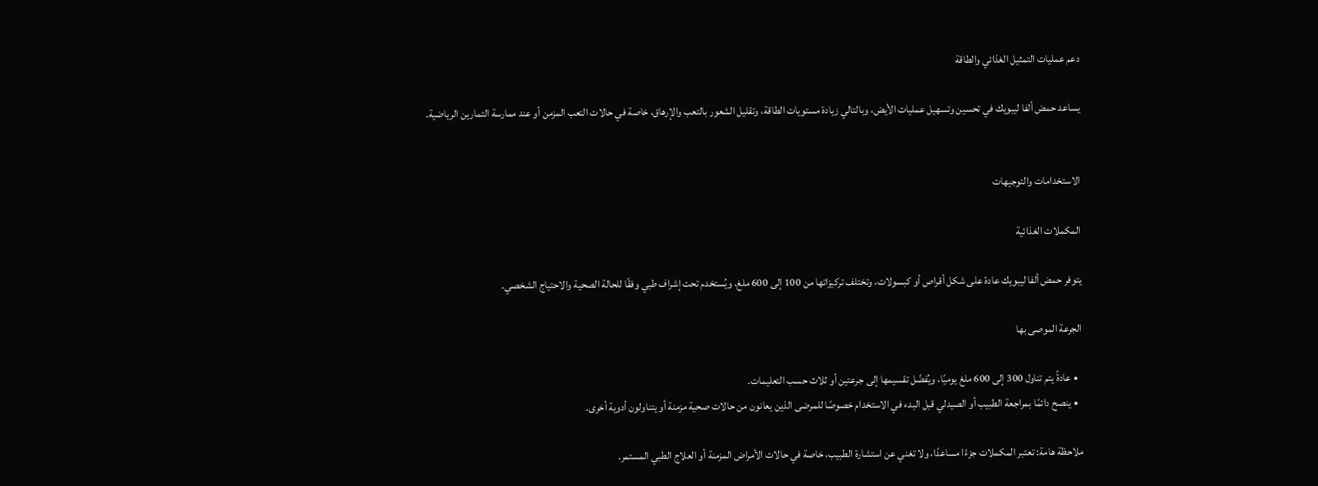دعم عمليات التمثيل الغذائي والطاقة

يساعد حمض ألفا ليبويك في تحسين وتسهيل عمليات الأيض، وبالتالي زيادة مستويات الطاقة، وتقليل الشعور بالتعب والإرهاق، خاصة في حالات التعب المزمن أو عند ممارسة التمارين الرياضية.


الاستخدامات والتوجيهات

المكملات الغذائية

يتوفر حمض ألفا ليبويك عادة على شكل أقراص أو كبسولات، وتختلف تركيزاتها من 100 إلى 600 ملغ، ويُستخدم تحت إشراف طبي وفقًا للحالة الصحية والاحتياج الشخصي.

الجرعة الموصى بها

  • عادةً يتم تناول 300 إلى 600 ملغ يوميًا، ويُفضّل تقسيمها إلى جرعتين أو ثلاث حسب التعليمات.
  • ينصح دائمًا بمراجعة الطبيب أو الصيدلي قبل البدء في الاستخدام خصوصًا للمرضى الذين يعانون من حالات صحية مزمنة أو يتناولون أدوية أخرى.

ملاحظة هامة: تعتبر المكملات جزءًا مساعدًا، ولا تغني عن استشارة الطبيب، خاصة في حالات الأمراض المزمنة أو العلاج الطبي المستمر.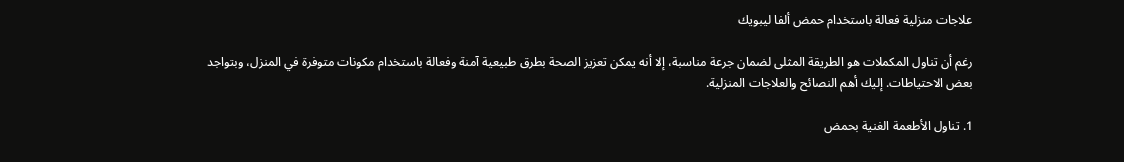علاجات منزلية فعالة باستخدام حمض ألفا ليبويك

رغم أن تناول المكملات هو الطريقة المثلى لضمان جرعة مناسبة، إلا أنه يمكن تعزيز الصحة بطرق طبيعية آمنة وفعالة باستخدام مكونات متوفرة في المنزل، وبتواجد بعض الاحتياطات. إليك أهم النصائح والعلاجات المنزلية.

1. تناول الأطعمة الغنية بحمض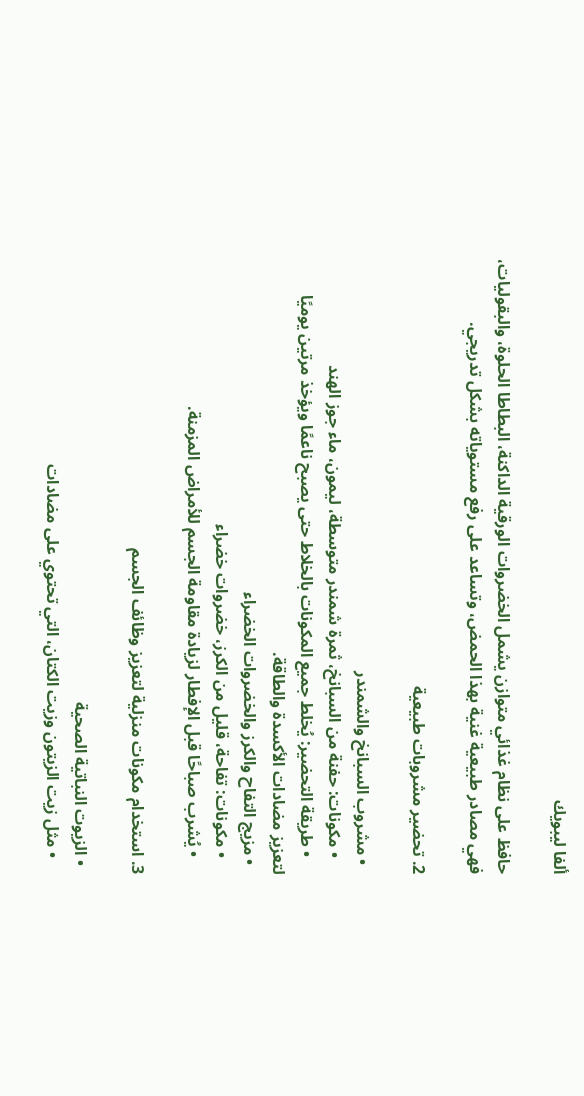ألفا ليبويك

حافظ على نظام غذائي متوازن يشمل الخضروات الورقية الداكنة، البطاطا الحلوة، والبقوليات، فهي مصادر طبيعية غنية بهذا الحمض، وتساعد على رفع مستوياته بشكل تدريجي.

2. تحضير مشروبات طبيعية

  • مشروب السبانخ والشمندر
    • مكونات: حفنة من السبانخ، ثمرة شمندر متوسطة، ليمون، ماء جوز الهند
    • طريقة التحضير: يُخلط جميع المكونات بالخلاط حتى يصبح ناعمًا ويؤخذ مرتين يوميًا لتعزيز مضادات الأكسدة والطاقة.
  • مزيج التفاح والكرز والخضروات الخضراء
    • مكونات: تفاحة، قليل من الكرز، خضروات خضراء
    • يُشرب صباحًا قبل الإفطار لزيادة مقاومة الجسم للأمراض المزمنة.

3. استخدام مكونات منزلية لتعزيز وظائف الجسم

  • الزيوت النباتية الصحية
    • مثل زيت الزيتون وزيت الكتان، التي تحتوي على مضادات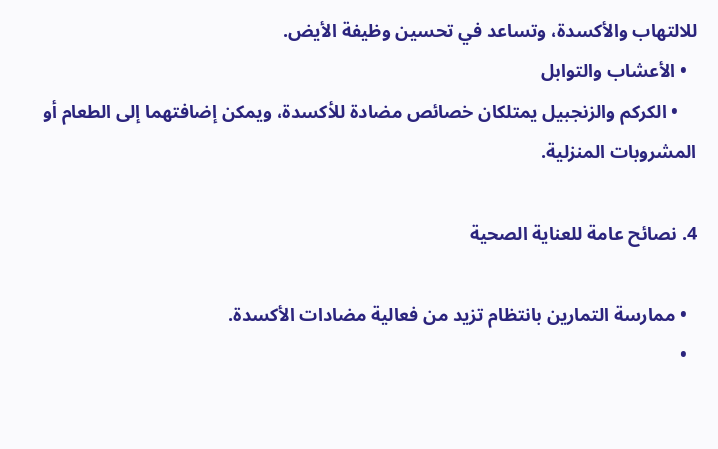للالتهاب والأكسدة، وتساعد في تحسين وظيفة الأيض.
  • الأعشاب والتوابل
    • الكركم والزنجبيل يمتلكان خصائص مضادة للأكسدة، ويمكن إضافتهما إلى الطعام أو المشروبات المنزلية.

4. نصائح عامة للعناية الصحية

  • ممارسة التمارين بانتظام تزيد من فعالية مضادات الأكسدة.
  •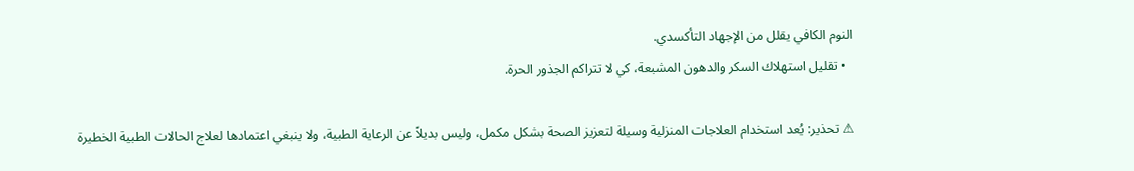النوم الكافي يقلل من الإجهاد التأكسدي.
  • تقليل استهلاك السكر والدهون المشبعة، كي لا تتراكم الجذور الحرة.

⚠ تحذير: يُعد استخدام العلاجات المنزلية وسيلة لتعزيز الصحة بشكل مكمل، وليس بديلاً عن الرعاية الطبية، ولا ينبغي اعتمادها لعلاج الحالات الطبية الخطيرة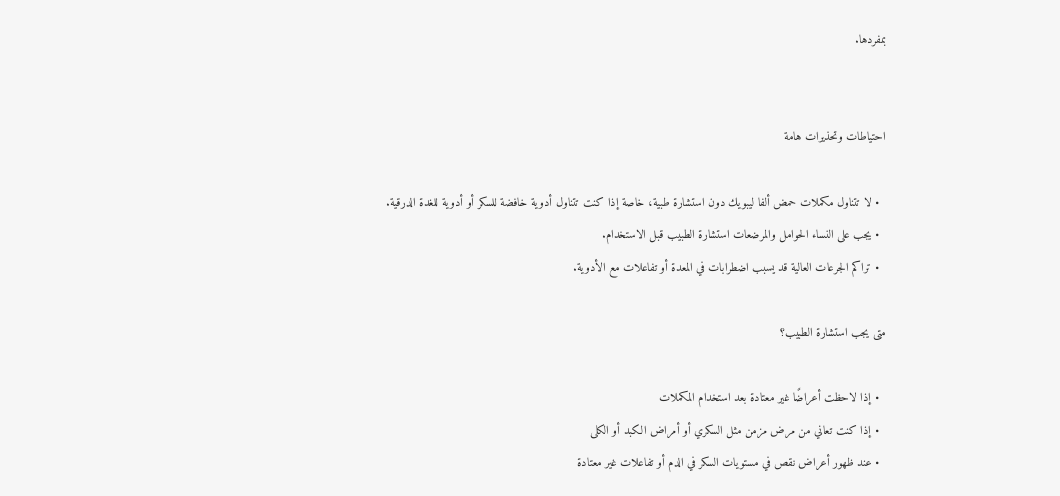بمفردها.


احتياطات وتحذيرات هامة

  • لا تتناول مكملات حمض ألفا ليبويك دون استشارة طبية، خاصة إذا كنت تتناول أدوية خافضة للسكر أو أدوية للغدة الدرقية.
  • يجب على النساء الحوامل والمرضعات استشارة الطبيب قبل الاستخدام.
  • تراكم الجرعات العالية قد يسبب اضطرابات في المعدة أو تفاعلات مع الأدوية.

متى يجب استشارة الطبيب؟

  • إذا لاحظت أعراضًا غير معتادة بعد استخدام المكملات
  • إذا كنت تعاني من مرض مزمن مثل السكري أو أمراض الكبد أو الكلى
  • عند ظهور أعراض نقص في مستويات السكر في الدم أو تفاعلات غير معتادة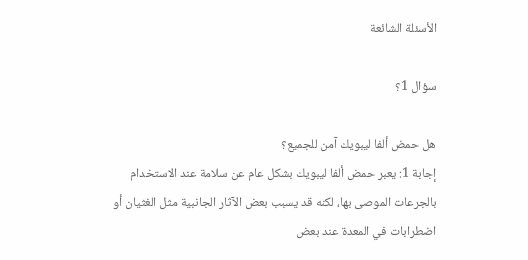الأسئلة الشائعة

سؤال 1؟

هل حمض ألفا ليبويك آمن للجميع؟
إجابة 1: يعبر حمض ألفا ليبويك بشكل عام عن سلامة عند الاستخدام بالجرعات الموصى بها، لكنه قد يسبب بعض الآثار الجانبية مثل الغثيان أو اضطرابات في المعدة عند بعض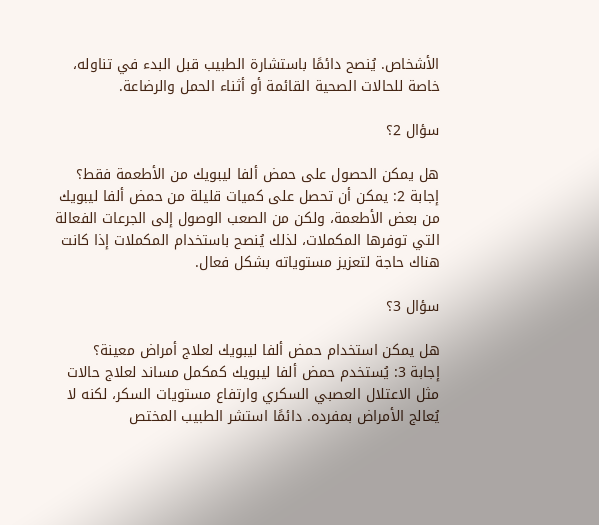الأشخاص. يُنصح دائمًا باستشارة الطبيب قبل البدء في تناوله، خاصة للحالات الصحية القائمة أو أثناء الحمل والرضاعة.

سؤال 2؟

هل يمكن الحصول على حمض ألفا ليبويك من الأطعمة فقط؟
إجابة 2: يمكن أن تحصل على كميات قليلة من حمض ألفا ليبويك من بعض الأطعمة، ولكن من الصعب الوصول إلى الجرعات الفعالة التي توفرها المكملات، لذلك يُنصح باستخدام المكملات إذا كانت هناك حاجة لتعزيز مستوياته بشكل فعال.

سؤال 3؟

هل يمكن استخدام حمض ألفا ليبويك لعلاج أمراض معينة؟
إجابة 3: يُستخدم حمض ألفا ليبويك كمكمل مساند لعلاج حالات مثل الاعتلال العصبي السكري وارتفاع مستويات السكر، لكنه لا يُعالج الأمراض بمفرده. دائمًا استشر الطبيب المختص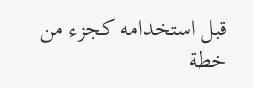قبل استخدامه كجزء من خطة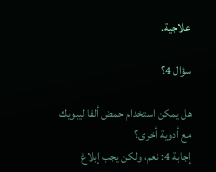علاجية.

سؤال 4؟

هل يمكن استخدام حمض ألفا ليبويك مع أدوية أخرى؟
إجابة 4: نعم، ولكن يجب إبلاغ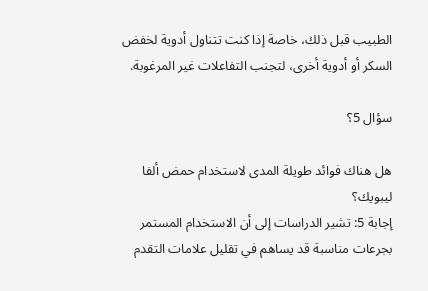الطبيب قبل ذلك، خاصة إذا كنت تتناول أدوية لخفض السكر أو أدوية أخرى، لتجنب التفاعلات غير المرغوبة.

سؤال 5؟

هل هناك فوائد طويلة المدى لاستخدام حمض ألفا ليبويك؟
إجابة 5: تشير الدراسات إلى أن الاستخدام المستمر بجرعات مناسبة قد يساهم في تقليل علامات التقدم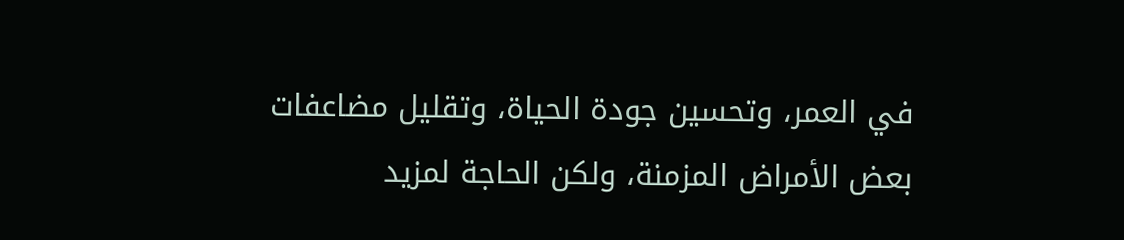في العمر، وتحسين جودة الحياة، وتقليل مضاعفات بعض الأمراض المزمنة، ولكن الحاجة لمزيد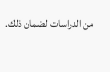من الدراسات لضمان ذلك.